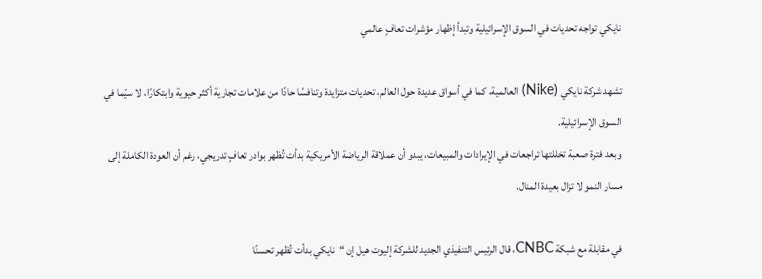نايكي تواجه تحديات في السوق الإسرائيلية وتبدأ إظهار مؤشرات تعافٍ عالمي

تشهد شركة نايكي (Nike) العالمية، كما في أسواق عديدة حول العالم، تحديات متزايدة وتنافسًا حادًا من علامات تجارية أكثر حيوية وابتكارًا، لا سيّما في السوق الإسرائيلية.
وبعد فترة صعبة تخللتها تراجعات في الإيرادات والمبيعات، يبدو أن عملاقة الرياضة الأمريكية بدأت تُظهر بوادر تعافٍ تدريجي، رغم أن العودة الكاملة إلى مسار النمو لا تزال بعيدة المنال.

في مقابلة مع شبكة CNBC، قال الرئيس التنفيذي الجديد للشركة إليوت هيل إن “نايكي بدأت تُظهر تحسنًا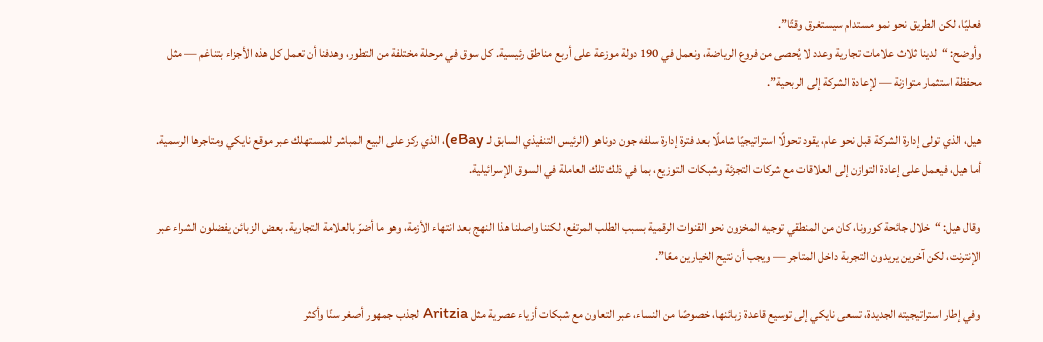فعليًا، لكن الطريق نحو نمو مستدام سيستغرق وقتًا”.
وأوضح: “لدينا ثلاث علامات تجارية وعدد لا يُحصى من فروع الرياضة، ونعمل في 190 دولة موزعة على أربع مناطق رئيسية. كل سوق في مرحلة مختلفة من التطور، وهدفنا أن تعمل كل هذه الأجزاء بتناغم — مثل محفظة استثمار متوازنة — لإعادة الشركة إلى الربحية”.

هيل، الذي تولى إدارة الشركة قبل نحو عام، يقود تحولًا استراتيجيًا شاملًا بعد فترة إدارة سلفه جون دوناهو (الرئيس التنفيذي السابق لـ eBay)، الذي ركز على البيع المباشر للمستهلك عبر موقع نايكي ومتاجرها الرسمية.
أما هيل، فيعمل على إعادة التوازن إلى العلاقات مع شركات التجزئة وشبكات التوزيع، بما في ذلك تلك العاملة في السوق الإسرائيلية.

وقال هيل: “خلال جائحة كورونا، كان من المنطقي توجيه المخزون نحو القنوات الرقمية بسبب الطلب المرتفع، لكننا واصلنا هذا النهج بعد انتهاء الأزمة، وهو ما أضرّ بالعلامة التجارية. بعض الزبائن يفضلون الشراء عبر الإنترنت، لكن آخرين يريدون التجربة داخل المتاجر — ويجب أن نتيح الخيارين معًا”.

وفي إطار استراتيجيته الجديدة، تسعى نايكي إلى توسيع قاعدة زبائنها، خصوصًا من النساء، عبر التعاون مع شبكات أزياء عصرية مثل Aritzia لجذب جمهور أصغر سنًا وأكثر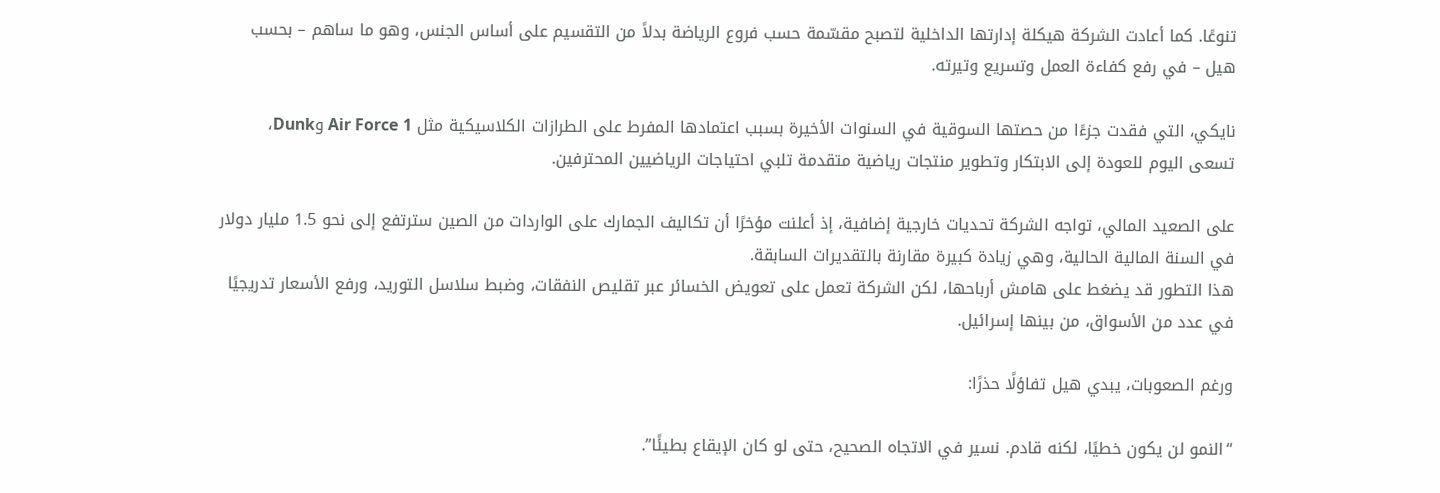تنوعًا. كما أعادت الشركة هيكلة إدارتها الداخلية لتصبح مقسّمة حسب فروع الرياضة بدلاً من التقسيم على أساس الجنس، وهو ما ساهم – بحسب هيل – في رفع كفاءة العمل وتسريع وتيرته.

نايكي، التي فقدت جزءًا من حصتها السوقية في السنوات الأخيرة بسبب اعتمادها المفرط على الطرازات الكلاسيكية مثل Air Force 1 وDunk، تسعى اليوم للعودة إلى الابتكار وتطوير منتجات رياضية متقدمة تلبي احتياجات الرياضيين المحترفين.

على الصعيد المالي، تواجه الشركة تحديات خارجية إضافية، إذ أعلنت مؤخرًا أن تكاليف الجمارك على الواردات من الصين سترتفع إلى نحو 1.5 مليار دولار في السنة المالية الحالية، وهي زيادة كبيرة مقارنة بالتقديرات السابقة.
هذا التطور قد يضغط على هامش أرباحها، لكن الشركة تعمل على تعويض الخسائر عبر تقليص النفقات، وضبط سلاسل التوريد، ورفع الأسعار تدريجيًا في عدد من الأسواق، من بينها إسرائيل.

ورغم الصعوبات، يبدي هيل تفاؤلًا حذرًا:

“النمو لن يكون خطيًا، لكنه قادم. نسير في الاتجاه الصحيح، حتى لو كان الإيقاع بطيئًا”.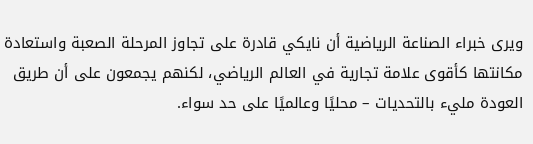ويرى خبراء الصناعة الرياضية أن نايكي قادرة على تجاوز المرحلة الصعبة واستعادة مكانتها كأقوى علامة تجارية في العالم الرياضي، لكنهم يجمعون على أن طريق العودة مليء بالتحديات – محليًا وعالميًا على حد سواء.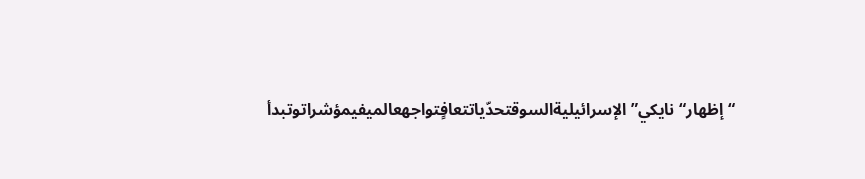“إظهار“نايكي”الإسرائيليةالسوقتحدّياتتعافٍتواجهعالميفيمؤشراتوتبدأ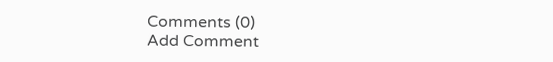Comments (0)
Add Comment